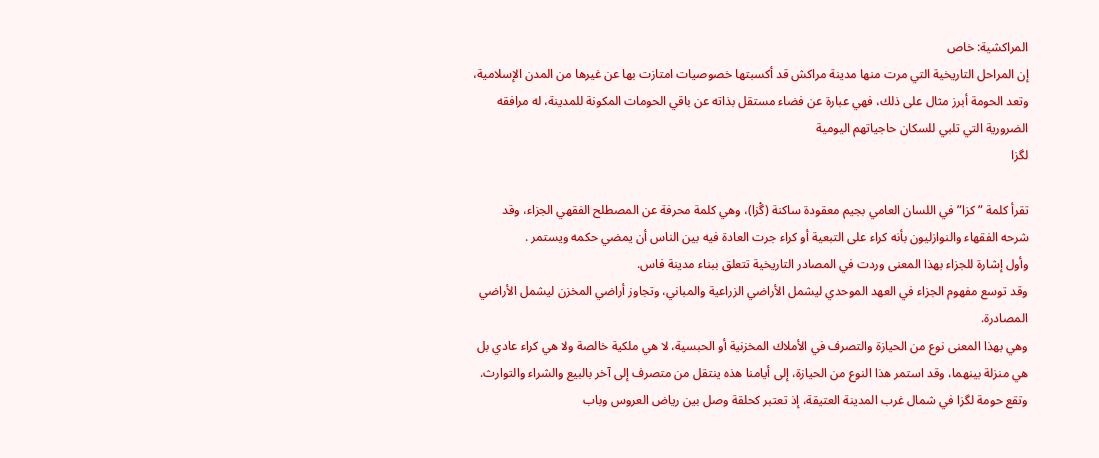المراكشية: خاص
إن المراحل التاريخية التي مرت منها مدينة مراكش قد أكسبتها خصوصيات امتازت بها عن غيرها من المدن الإسلامية، وتعد الحومة أبرز مثال على ذلك، فهي عبارة عن فضاء مستقل بذاته عن باقي الحومات المكونة للمدينة، له مرافقه الضرورية التي تلبي للسكان حاجياتهم اليومية
لگزا

تقرأ كلمة ” كزا” في اللسان العامي بجيم معقودة ساكنة (گْزا)، وهي كلمة محرفة عن المصطلح الفقهي الجزاء، وقد شرحه الفقهاء والنوازليون بأنه كراء على التبعية أو كراء جرت العادة فيه بين الناس أن يمضي حكمه ويستمر .
وأول إشارة للجزاء بهذا المعنى وردت في المصادر التاريخية تتعلق ببناء مدينة فاس.
وقد توسع مفهوم الجزاء في العهد الموحدي ليشمل الأراضي الزراعية والمباني، وتجاوز أراضي المخزن ليشمل الأراضي المصادرة.
وهي بهذا المعنى نوع من الحيازة والتصرف في الأملاك المخزنية أو الحبسية، لا هي ملكية خالصة ولا هي كراء عادي بل هي منزلة بينهما، وقد استمر هذا النوع من الحيازة، إلى أيامنا هذه ينتقل من متصرف إلى آخر بالبيع والشراء والتوارث.
وتقع حومة لگزا في شمال غرب المدينة العتيقة، إذ تعتبر كحلقة وصل بين رياض العروس وباب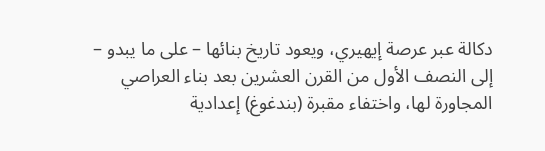دكالة عبر عرصة إيهيري، ويعود تاريخ بنائها – على ما يبدو – إلى النصف الأول من القرن العشرين بعد بناء العراصي المجاورة لها، واختفاء مقبرة (بندغوغ) إعدادية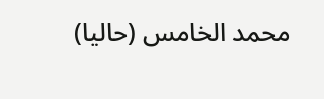محمد الخامس (حاليا)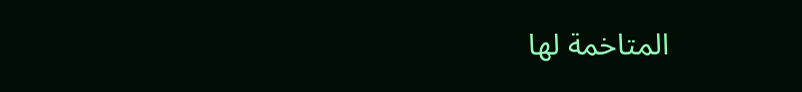المتاخمة لها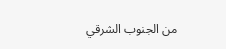من الجنوب الشرقي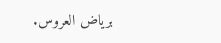برياض العروس.